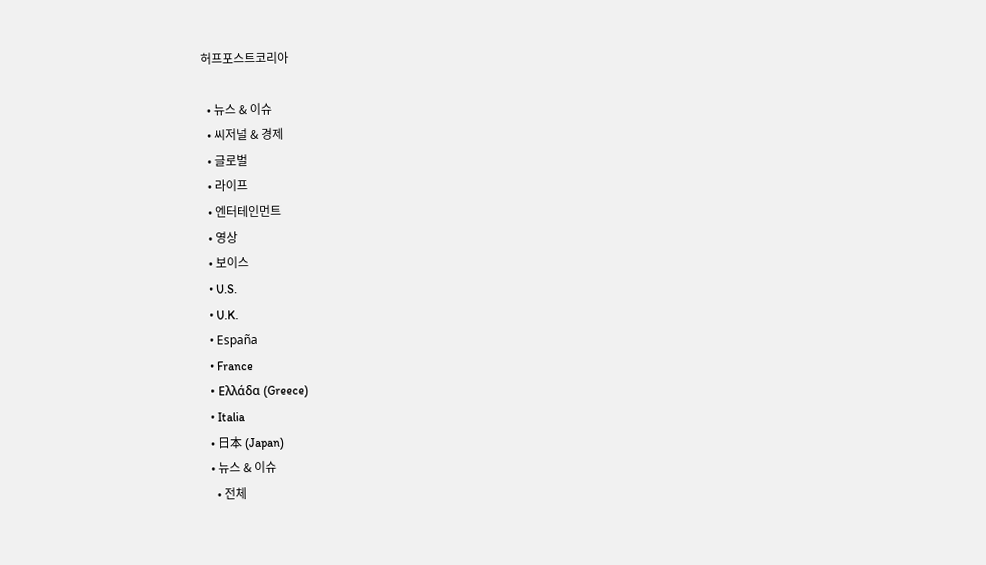허프포스트코리아

  • 뉴스 & 이슈
  • 씨저널 & 경제
  • 글로벌
  • 라이프
  • 엔터테인먼트
  • 영상
  • 보이스
  • U.S.
  • U.K.
  • España
  • France
  • Ελλάδα (Greece)
  • Italia
  • 日本 (Japan)
  • 뉴스 & 이슈
    • 전체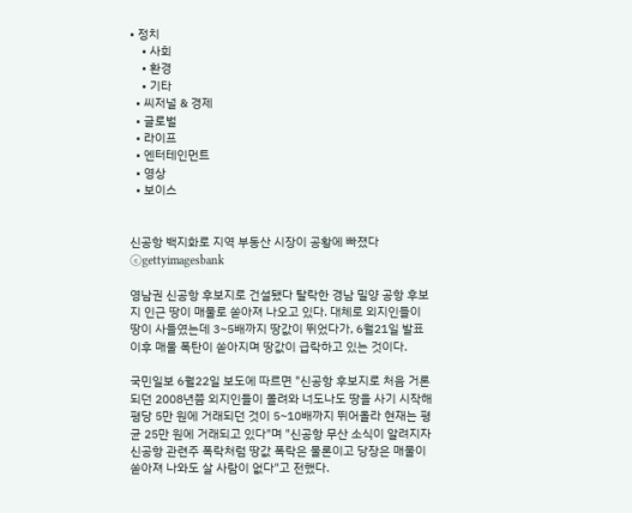• 정치
    • 사회
    • 환경
    • 기타
  • 씨저널 & 경제
  • 글로벌
  • 라이프
  • 엔터테인먼트
  • 영상
  • 보이스


신공항 백지화로 지역 부동산 시장이 공황에 빠졌다
ⓒgettyimagesbank

영남권 신공항 후보지로 건설됐다 탈락한 경남 밀양 공항 후보지 인근 땅이 매물로 쏟아져 나오고 있다. 대체로 외지인들이 땅이 사들였는데 3~5배까지 땅값이 뛰었다가, 6월21일 발표 이후 매물 폭탄이 쏟아지며 땅값이 급락하고 있는 것이다.

국민일보 6월22일 보도에 따르면 "신공항 후보지로 처음 거론되던 2008년쯤 외지인들이 몰려와 너도나도 땅을 사기 시작해 평당 5만 원에 거래되던 것이 5~10배까지 뛰어올라 현재는 평균 25만 원에 거래되고 있다"며 "신공항 무산 소식이 알려지자 신공항 관련주 폭락처럼 땅값 폭락은 물론이고 당장은 매물이 쏟아져 나와도 살 사람이 없다"고 전했다.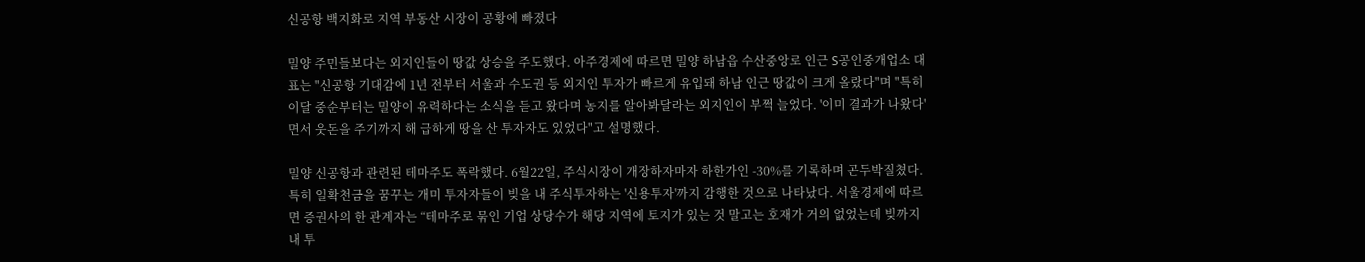신공항 백지화로 지역 부동산 시장이 공황에 빠졌다

밀양 주민들보다는 외지인들이 땅값 상승을 주도했다. 아주경제에 따르면 밀양 하남읍 수산중앙로 인근 S공인중개업소 대표는 "신공항 기대감에 1년 전부터 서울과 수도권 등 외지인 투자가 빠르게 유입돼 하남 인근 땅값이 크게 올랐다"며 "특히 이달 중순부터는 밀양이 유력하다는 소식을 듣고 왔다며 농지를 알아봐달라는 외지인이 부쩍 늘었다. '이미 결과가 나왔다'면서 웃돈을 주기까지 해 급하게 땅을 산 투자자도 있었다"고 설명했다.

밀양 신공항과 관련된 테마주도 폭락했다. 6월22일, 주식시장이 개장하자마자 하한가인 -30%를 기록하며 곤두박질쳤다. 특히 일확천금을 꿈꾸는 개미 투자자들이 빚을 내 주식투자하는 '신용투자'까지 감행한 것으로 나타났다. 서울경제에 따르면 증권사의 한 관계자는 “테마주로 묶인 기업 상당수가 해당 지역에 토지가 있는 것 말고는 호재가 거의 없었는데 빚까지 내 투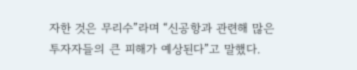자한 것은 무리수”라며 “신공항과 관련해 많은 투자자들의 큰 피해가 예상된다”고 말했다.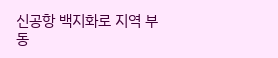신공항 백지화로 지역 부동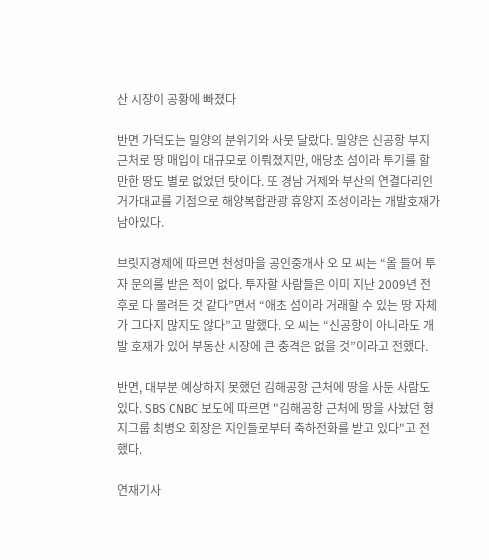산 시장이 공황에 빠졌다

반면 가덕도는 밀양의 분위기와 사뭇 달랐다. 밀양은 신공항 부지 근처로 땅 매입이 대규모로 이뤄졌지만, 애당초 섬이라 투기를 할만한 땅도 별로 없었던 탓이다. 또 경남 거제와 부산의 연결다리인 거가대교를 기점으로 해양복합관광 휴양지 조성이라는 개발호재가 남아있다.

브릿지경제에 따르면 천성마을 공인중개사 오 모 씨는 “올 들어 투자 문의를 받은 적이 없다. 투자할 사람들은 이미 지난 2009년 전후로 다 몰려든 것 같다”면서 “애초 섬이라 거래할 수 있는 땅 자체가 그다지 많지도 않다”고 말했다. 오 씨는 “신공항이 아니라도 개발 호재가 있어 부동산 시장에 큰 충격은 없을 것”이라고 전했다.

반면, 대부분 예상하지 못했던 김해공항 근처에 땅을 사둔 사람도 있다. SBS CNBC 보도에 따르면 "김해공항 근처에 땅을 사놨던 형지그룹 최병오 회장은 지인들로부터 축하전화를 받고 있다"고 전했다.

연재기사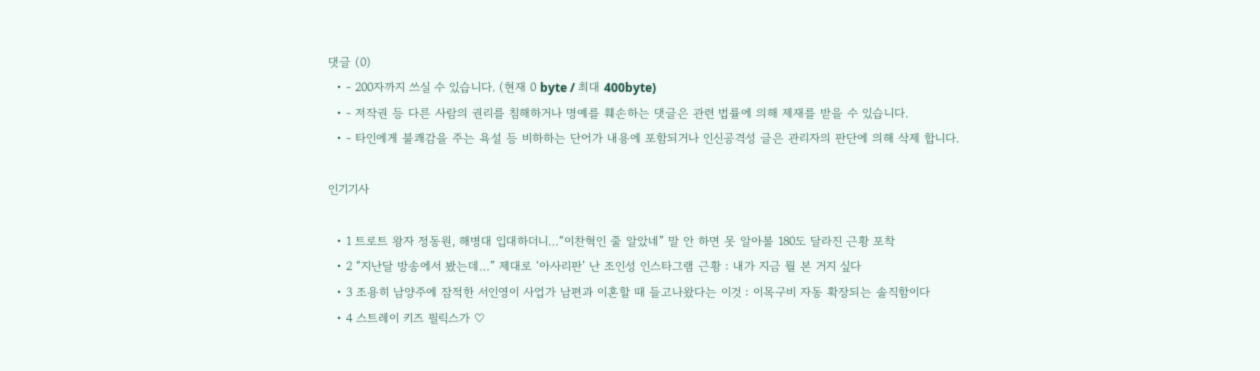댓글 (0)
  • - 200자까지 쓰실 수 있습니다. (현재 0 byte / 최대 400byte)
  • - 저작권 등 다른 사람의 권리를 침해하거나 명예를 훼손하는 댓글은 관련 법률에 의해 제재를 받을 수 있습니다.
  • - 타인에게 불쾌감을 주는 욕설 등 비하하는 단어가 내용에 포함되거나 인신공격성 글은 관리자의 판단에 의해 삭제 합니다.

인기기사

  • 1 트로트 왕자 정동원, 해병대 입대하더니…“이찬혁인 줄 알았네” 말 안 하면 못 알아볼 180도 달라진 근황 포착
  • 2 “지난달 방송에서 봤는데…” 제대로 ‘아사리판’ 난 조인성 인스타그램 근황 : 내가 지금 뭘 본 거지 싶다
  • 3 조용히 남양주에 잠적한 서인영이 사업가 남편과 이혼할 때 들고나왔다는 이것 : 이목구비 자동 확장되는 솔직함이다
  • 4 스트레이 키즈 필릭스가 ♡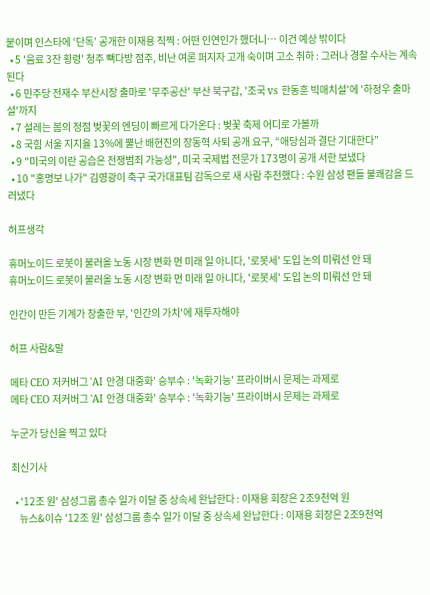붙이며 인스타에 ‘단독’ 공개한 이재용 직찍 : 어떤 인연인가 했더니… 이건 예상 밖이다
  • 5 '음료 3잔 횡령' 청주 빽다방 점주, 비난 여론 퍼지자 고개 숙이며 고소 취하 : 그러나 경찰 수사는 계속된다
  • 6 민주당 전재수 부산시장 출마로 '무주공산' 부산 북구갑, '조국 vs 한동훈 빅매치설'에 '하정우 출마설'까지
  • 7 설레는 봄의 정점 벚꽃의 엔딩이 빠르게 다가온다 : 벚꽃 축제 어디로 가볼까
  • 8 국힘 서울 지지율 13%에 뿔난 배현진의 장동혁 사퇴 공개 요구, “애당심과 결단 기대한다”
  • 9 "미국의 이란 공습은 전쟁범죄 가능성", 미국 국제법 전문가 173명이 공개 서한 보냈다
  • 10 "홍명보 나가" 김영광이 축구 국가대표팀 감독으로 새 사람 추천했다 : 수원 삼성 팬들 불쾌감을 드러냈다

허프생각

휴머노이드 로봇이 불러올 노동 시장 변화 먼 미래 일 아니다, '로봇세' 도입 논의 미뤄선 안 돼
휴머노이드 로봇이 불러올 노동 시장 변화 먼 미래 일 아니다, '로봇세' 도입 논의 미뤄선 안 돼

인간이 만든 기계가 창출한 부, '인간의 가치'에 재투자해야

허프 사람&말

메타 CEO 저커버그 'AI 안경 대중화' 승부수 : '녹화기능' 프라이버시 문제는 과제로
메타 CEO 저커버그 'AI 안경 대중화' 승부수 : '녹화기능' 프라이버시 문제는 과제로

누군가 당신을 찍고 있다

최신기사

  • '12조 원' 삼성그룹 총수 일가 이달 중 상속세 완납한다 : 이재용 회장은 2조9천억 원
    뉴스&이슈 '12조 원' 삼성그룹 총수 일가 이달 중 상속세 완납한다 : 이재용 회장은 2조9천억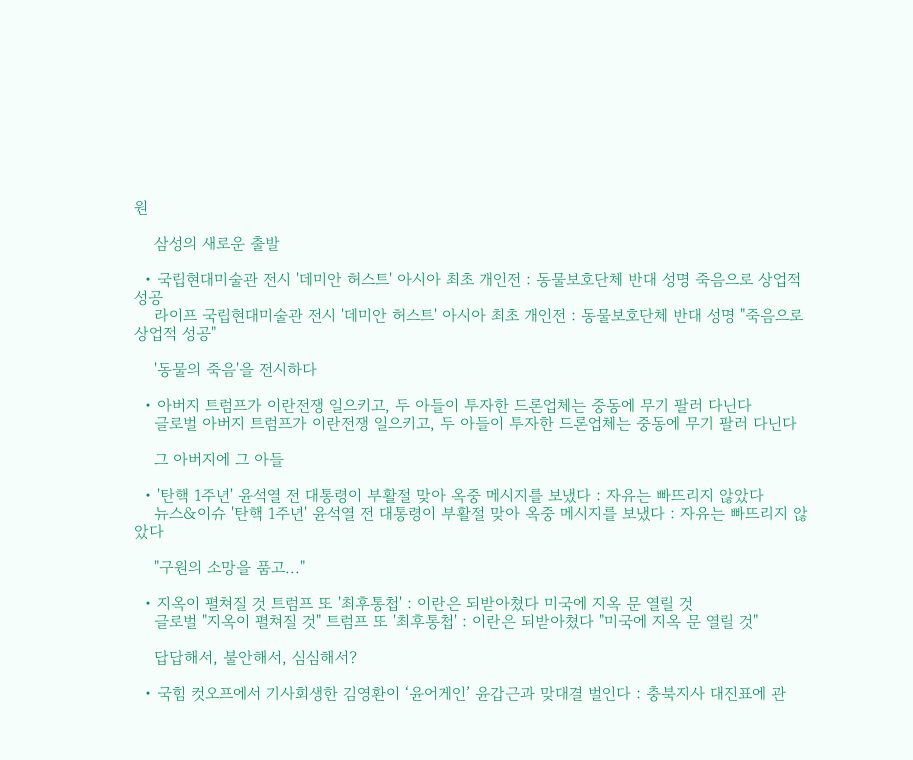원

    삼성의 새로운 출발

  • 국립현대미술관 전시 '데미안 허스트' 아시아 최초 개인전 : 동물보호단체 반대 성명 죽음으로 상업적 성공
    라이프 국립현대미술관 전시 '데미안 허스트' 아시아 최초 개인전 : 동물보호단체 반대 성명 "죽음으로 상업적 성공"

    '동물의 죽음'을 전시하다

  • 아버지 트럼프가 이란전쟁 일으키고, 두 아들이 투자한 드론업체는 중동에 무기 팔러 다닌다
    글로벌 아버지 트럼프가 이란전쟁 일으키고, 두 아들이 투자한 드론업체는 중동에 무기 팔러 다닌다

    그 아버지에 그 아들

  • '탄핵 1주년' 윤석열 전 대통령이 부활절 맞아 옥중 메시지를 보냈다 : 자유는 빠뜨리지 않았다
    뉴스&이슈 '탄핵 1주년' 윤석열 전 대통령이 부활절 맞아 옥중 메시지를 보냈다 : 자유는 빠뜨리지 않았다

    "구원의 소망을 품고..."

  • 지옥이 펼쳐질 것 트럼프 또 '최후통첩' : 이란은 되받아쳤다 미국에 지옥 문 열릴 것
    글로벌 "지옥이 펼쳐질 것" 트럼프 또 '최후통첩' : 이란은 되받아쳤다 "미국에 지옥 문 열릴 것"

    답답해서, 불안해서, 심심해서?

  • 국힘 컷오프에서 기사회생한 김영환이 ‘윤어게인’ 윤갑근과 맞대결 벌인다 : 충북지사 대진표에 관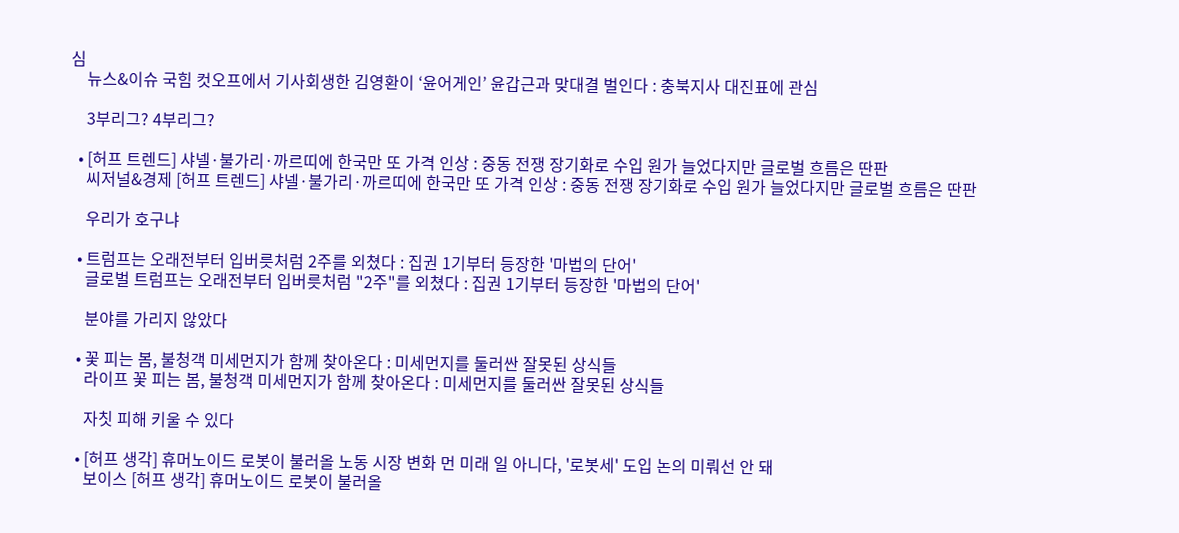심
    뉴스&이슈 국힘 컷오프에서 기사회생한 김영환이 ‘윤어게인’ 윤갑근과 맞대결 벌인다 : 충북지사 대진표에 관심

    3부리그? 4부리그?

  • [허프 트렌드] 샤넬·불가리·까르띠에 한국만 또 가격 인상 : 중동 전쟁 장기화로 수입 원가 늘었다지만 글로벌 흐름은 딴판
    씨저널&경제 [허프 트렌드] 샤넬·불가리·까르띠에 한국만 또 가격 인상 : 중동 전쟁 장기화로 수입 원가 늘었다지만 글로벌 흐름은 딴판

    우리가 호구냐

  • 트럼프는 오래전부터 입버릇처럼 2주를 외쳤다 : 집권 1기부터 등장한 '마법의 단어'
    글로벌 트럼프는 오래전부터 입버릇처럼 "2주"를 외쳤다 : 집권 1기부터 등장한 '마법의 단어'

    분야를 가리지 않았다

  • 꽃 피는 봄, 불청객 미세먼지가 함께 찾아온다 : 미세먼지를 둘러싼 잘못된 상식들
    라이프 꽃 피는 봄, 불청객 미세먼지가 함께 찾아온다 : 미세먼지를 둘러싼 잘못된 상식들

    자칫 피해 키울 수 있다

  • [허프 생각] 휴머노이드 로봇이 불러올 노동 시장 변화 먼 미래 일 아니다, '로봇세' 도입 논의 미뤄선 안 돼
    보이스 [허프 생각] 휴머노이드 로봇이 불러올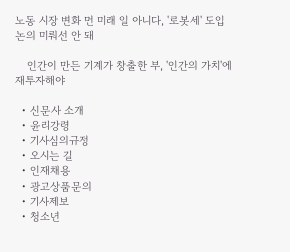노동 시장 변화 먼 미래 일 아니다, '로봇세' 도입 논의 미뤄선 안 돼

    인간이 만든 기계가 창출한 부, '인간의 가치'에 재투자해야

  • 신문사 소개
  • 윤리강령
  • 기사심의규정
  • 오시는 길
  • 인재채용
  • 광고상품문의
  • 기사제보
  • 청소년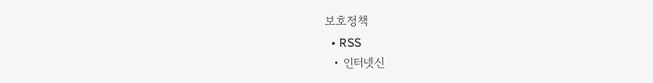보호정책
  • RSS
  • 인터넷신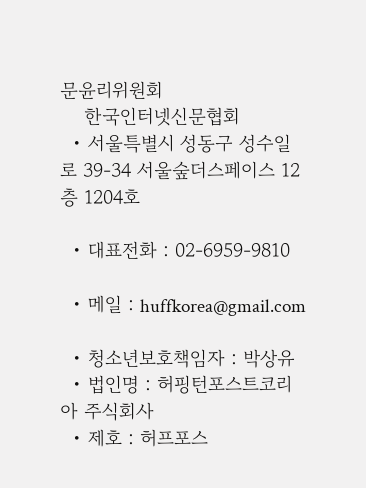문윤리위원회
    한국인터넷신문협회
  • 서울특별시 성동구 성수일로 39-34 서울숲더스페이스 12층 1204호

  • 대표전화 : 02-6959-9810

  • 메일 : huffkorea@gmail.com

  • 청소년보호책임자 : 박상유
  • 법인명 : 허핑턴포스트코리아 주식회사
  • 제호 : 허프포스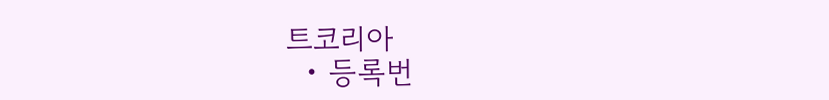트코리아
  • 등록번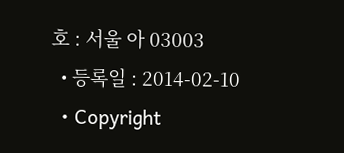호 : 서울 아 03003
  • 등록일 : 2014-02-10
  • Copyright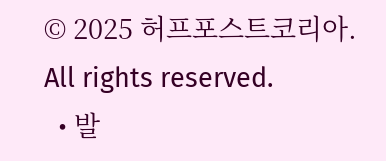© 2025 허프포스트코리아. All rights reserved.
  • 발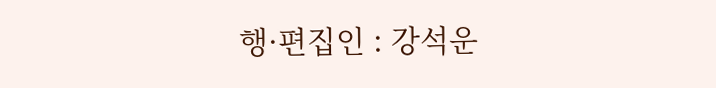행·편집인 : 강석운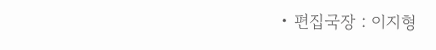• 편집국장 : 이지형